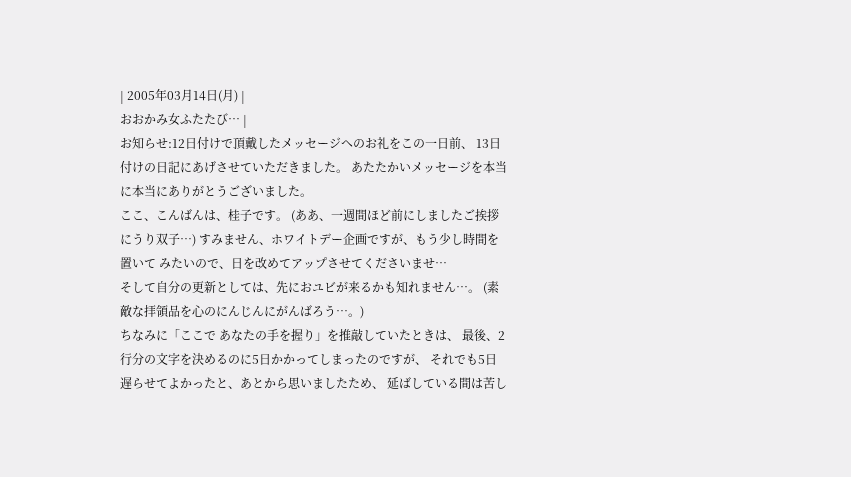| 2005年03月14日(月) |
おおかみ女ふたたび… |
お知らせ:12日付けで頂戴したメッセージへのお礼をこの一日前、 13日付けの日記にあげさせていただきました。 あたたかいメッセージを本当に本当にありがとうございました。
ここ、こんばんは、桂子です。 (ああ、一週間ほど前にしましたご挨拶にうり双子…) すみません、ホワイトデー企画ですが、もう少し時間を置いて みたいので、日を改めてアップさせてくださいませ…
そして自分の更新としては、先におユビが来るかも知れません…。 (素敵な拝領品を心のにんじんにがんばろう…。)
ちなみに「ここで あなたの手を握り」を推敲していたときは、 最後、2行分の文字を決めるのに5日かかってしまったのですが、 それでも5日遅らせてよかったと、あとから思いましたため、 延ばしている間は苦し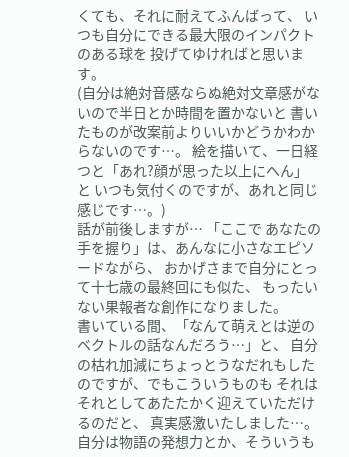くても、それに耐えてふんばって、 いつも自分にできる最大限のインパクトのある球を 投げてゆければと思います。
(自分は絶対音感ならぬ絶対文章感がないので半日とか時間を置かないと 書いたものが改案前よりいいかどうかわからないのです…。 絵を描いて、一日経つと「あれ?顔が思った以上にへん」と いつも気付くのですが、あれと同じ感じです…。)
話が前後しますが… 「ここで あなたの手を握り」は、あんなに小さなエピソードながら、 おかげさまで自分にとって十七歳の最終回にも似た、 もったいない果報者な創作になりました。
書いている間、「なんて萌えとは逆のベクトルの話なんだろう…」と、 自分の枯れ加減にちょっとうなだれもしたのですが、でもこういうものも それはそれとしてあたたかく迎えていただけるのだと、 真実感激いたしました…。
自分は物語の発想力とか、そういうも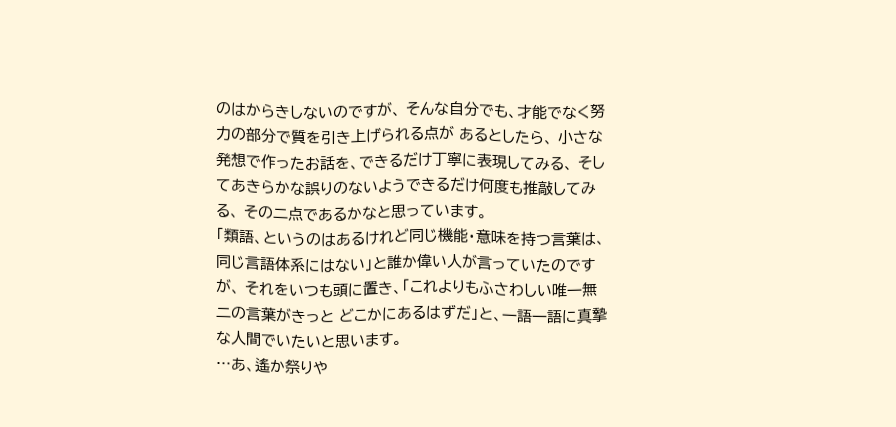のはからきしないのですが、 そんな自分でも、才能でなく努力の部分で質を引き上げられる点が あるとしたら、 小さな発想で作ったお話を、できるだけ丁寧に表現してみる、 そしてあきらかな誤りのないようできるだけ何度も推敲してみる、 その二点であるかなと思っています。
「類語、というのはあるけれど同じ機能・意味を持つ言葉は、 同じ言語体系にはない」と誰か偉い人が言っていたのですが、 それをいつも頭に置き、「これよりもふさわしい唯一無二の言葉がきっと どこかにあるはずだ」と、一語一語に真摯な人間でいたいと思います。
…あ、遙か祭りや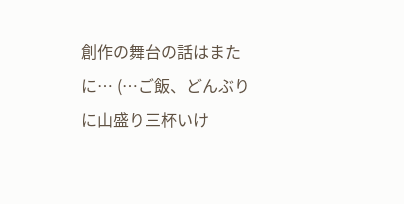創作の舞台の話はまたに… (…ご飯、どんぶりに山盛り三杯いけ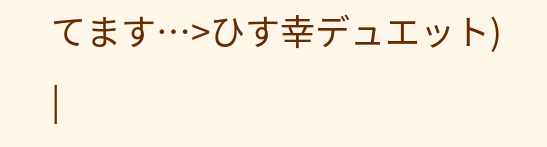てます…>ひす幸デュエット)
|